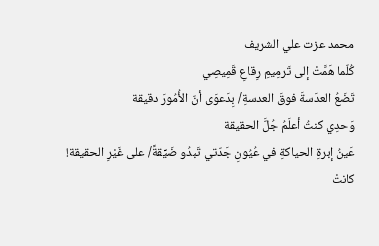محمد عزت علي الشريف
كُلّما هَمَّتْ إلى تَرمِيمِ رِقاعِ قَمِيصِي
تَضَعُ العدَسةَ فوقَ العدسةِ/ بِدَعوَى أنّ الأُمُورَ دقيقة
وَحدِي كنتُ أعلَمُ جُلَّ الحقيقة
عَينُ إبرةِ الحياكةِ في عُيُونِ جَدّتي تَبدُو ضَيِّقةً/ على غَيْرِ الحقيقة!
كانتْ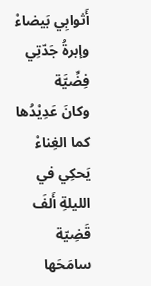أَثوابِي بَيضاءْ
وإبرةُ جَدّتِي فِضِّيَّة
وكانَ عَدِيْدُها كما الغِناءْ
يَحكِي في الليلةِ أَلفَ قَضِيّة
سامَحَها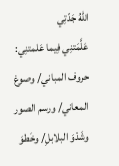اللهُ جَدّتِي
عَلَّمَتنِي فِيما عَلمتنِي:
حروف المباني/ وصوغ المعاني/ ورسم الصور
وشَدْوَ البلابلِ/ وخَطوَ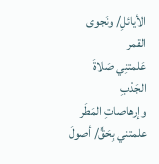الأيائلِ/ ونَجوى القمر
عَلمتنِي صَلاةَ الجَدْبِ
وإرهاصاتِ المَطَر
علمتني بِحَقٍّ/ أصولَ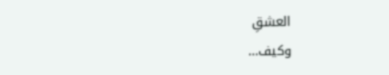العشقِ
وكيف…